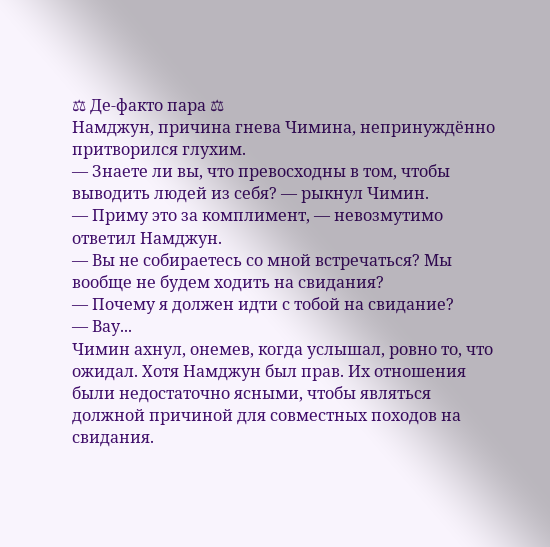⚖ Де-факто пара ⚖
Намджун, причина гнева Чимина, непринуждённо притворился глухим.
— Знаете ли вы, что превосходны в том, чтобы выводить людей из себя? — рыкнул Чимин.
— Приму это за комплимент, — невозмутимо ответил Намджун.
— Вы не собираетесь со мной встречаться? Мы вообще не будем ходить на свидания?
— Почему я должен идти с тобой на свидание?
— Вау...
Чимин ахнул, онемев, когда услышал, ровно то, что ожидал. Хотя Намджун был прав. Их отношения были недостаточно ясными, чтобы являться должной причиной для совместных походов на свидания.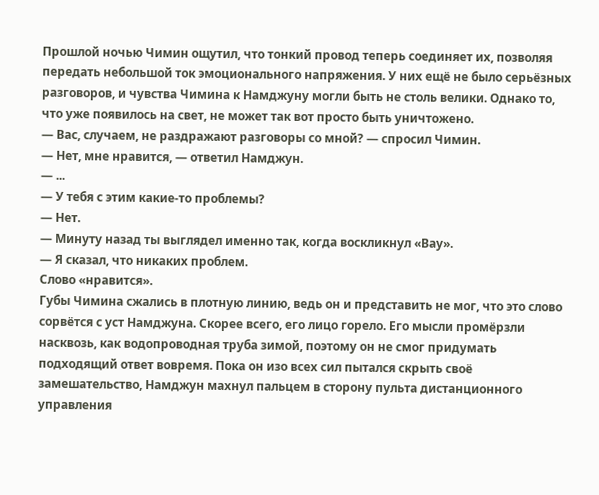Прошлой ночью Чимин ощутил, что тонкий провод теперь соединяет их, позволяя передать небольшой ток эмоционального напряжения. У них ещё не было серьёзных разговоров, и чувства Чимина к Намджуну могли быть не столь велики. Однако то, что уже появилось на свет, не может так вот просто быть уничтожено.
— Вас, случаем, не раздражают разговоры со мной? — спросил Чимин.
— Нет, мне нравится, — ответил Намджун.
— ...
— У тебя с этим какие-то проблемы?
— Нет.
— Минуту назад ты выглядел именно так, когда воскликнул «Вау».
— Я сказал, что никаких проблем.
Слово «нравится».
Губы Чимина сжались в плотную линию, ведь он и представить не мог, что это слово сорвётся с уст Намджуна. Скорее всего, его лицо горело. Его мысли промёрзли насквозь, как водопроводная труба зимой, поэтому он не смог придумать подходящий ответ вовремя. Пока он изо всех сил пытался скрыть своё замешательство, Намджун махнул пальцем в сторону пульта дистанционного управления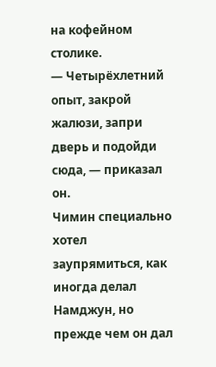на кофейном столике.
— Четырёхлетний опыт, закрой жалюзи, запри дверь и подойди сюда, — приказал он.
Чимин специально хотел заупрямиться, как иногда делал Намджун, но прежде чем он дал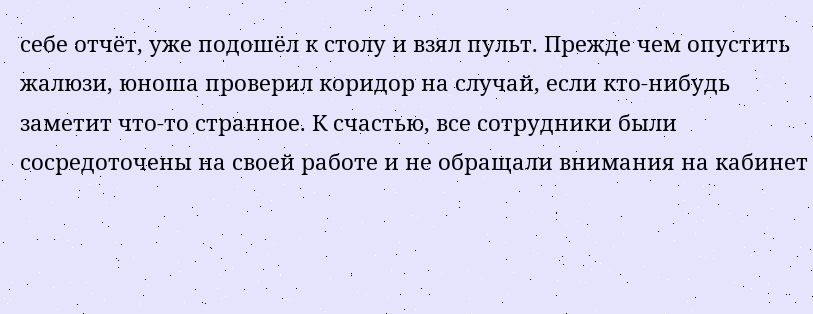себе отчёт, уже подошёл к столу и взял пульт. Прежде чем опустить жалюзи, юноша проверил коридор на случай, если кто-нибудь заметит что-то странное. К счастью, все сотрудники были сосредоточены на своей работе и не обращали внимания на кабинет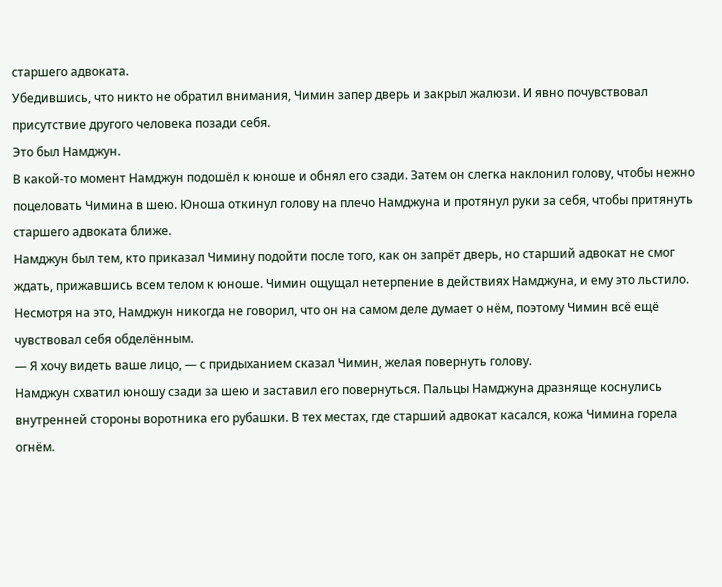старшего адвоката.
Убедившись, что никто не обратил внимания, Чимин запер дверь и закрыл жалюзи. И явно почувствовал присутствие другого человека позади себя.
Это был Намджун.
В какой-то момент Намджун подошёл к юноше и обнял его сзади. Затем он слегка наклонил голову, чтобы нежно поцеловать Чимина в шею. Юноша откинул голову на плечо Намджуна и протянул руки за себя, чтобы притянуть старшего адвоката ближе.
Намджун был тем, кто приказал Чимину подойти после того, как он запрёт дверь, но старший адвокат не смог ждать, прижавшись всем телом к юноше. Чимин ощущал нетерпение в действиях Намджуна, и ему это льстило. Несмотря на это, Намджун никогда не говорил, что он на самом деле думает о нём, поэтому Чимин всё ещё чувствовал себя обделённым.
— Я хочу видеть ваше лицо, — с придыханием сказал Чимин, желая повернуть голову.
Намджун схватил юношу сзади за шею и заставил его повернуться. Пальцы Намджуна дразняще коснулись внутренней стороны воротника его рубашки. В тех местах, где старший адвокат касался, кожа Чимина горела огнём.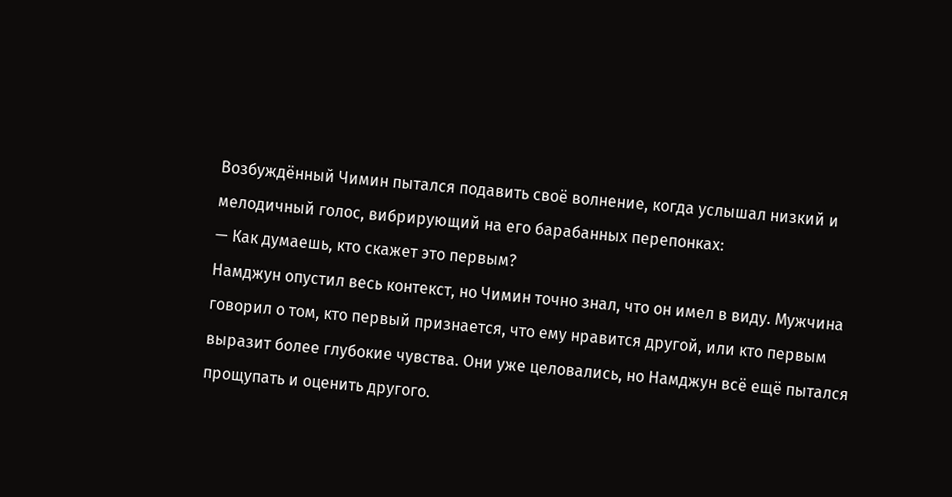Возбуждённый Чимин пытался подавить своё волнение, когда услышал низкий и мелодичный голос, вибрирующий на его барабанных перепонках:
— Как думаешь, кто скажет это первым?
Намджун опустил весь контекст, но Чимин точно знал, что он имел в виду. Мужчина говорил о том, кто первый признается, что ему нравится другой, или кто первым выразит более глубокие чувства. Они уже целовались, но Намджун всё ещё пытался прощупать и оценить другого.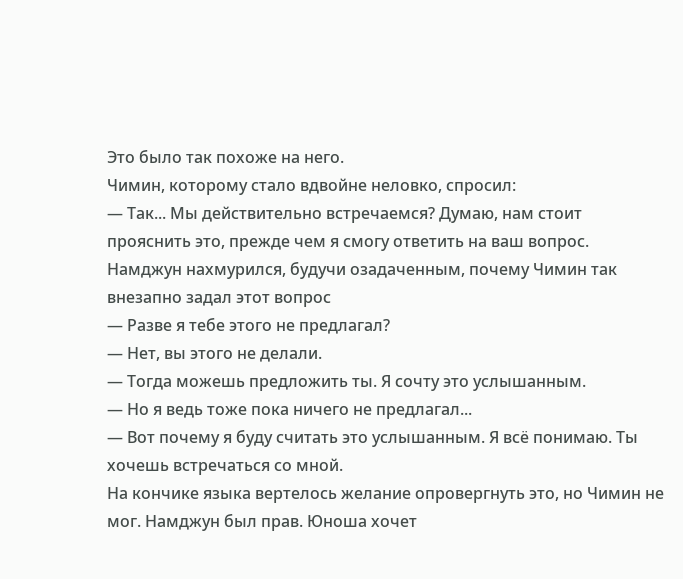Это было так похоже на него.
Чимин, которому стало вдвойне неловко, спросил:
— Так... Мы действительно встречаемся? Думаю, нам стоит прояснить это, прежде чем я смогу ответить на ваш вопрос.
Намджун нахмурился, будучи озадаченным, почему Чимин так внезапно задал этот вопрос
— Разве я тебе этого не предлагал?
— Нет, вы этого не делали.
— Тогда можешь предложить ты. Я сочту это услышанным.
— Но я ведь тоже пока ничего не предлагал...
— Вот почему я буду считать это услышанным. Я всё понимаю. Ты хочешь встречаться со мной.
На кончике языка вертелось желание опровергнуть это, но Чимин не мог. Намджун был прав. Юноша хочет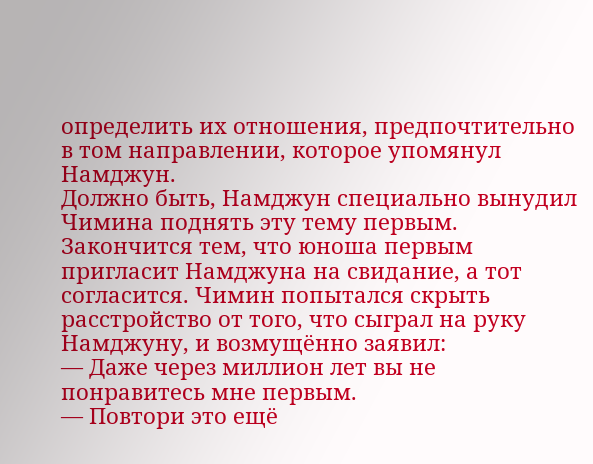определить их отношения, предпочтительно в том направлении, которое упомянул Намджун.
Должно быть, Намджун специально вынудил Чимина поднять эту тему первым. Закончится тем, что юноша первым пригласит Намджуна на свидание, а тот согласится. Чимин попытался скрыть расстройство от того, что сыграл на руку Намджуну, и возмущённо заявил:
— Даже через миллион лет вы не понравитесь мне первым.
— Повтори это ещё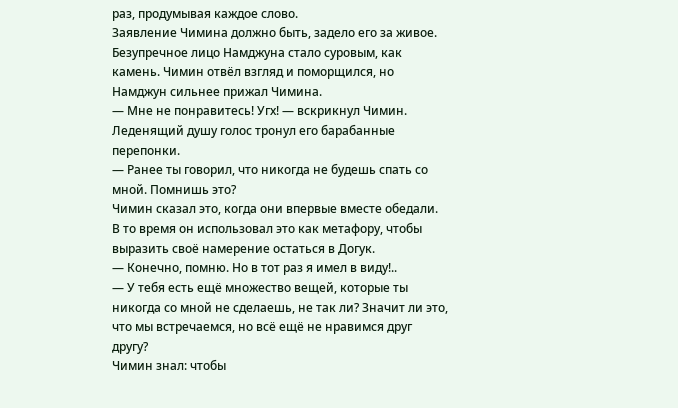раз, продумывая каждое слово.
Заявление Чимина должно быть, задело его за живое. Безупречное лицо Намджуна стало суровым, как камень. Чимин отвёл взгляд и поморщился, но Намджун сильнее прижал Чимина.
— Мне не понравитесь! Угх! — вскрикнул Чимин.
Леденящий душу голос тронул его барабанные перепонки.
— Ранее ты говорил, что никогда не будешь спать со мной. Помнишь это?
Чимин сказал это, когда они впервые вместе обедали. В то время он использовал это как метафору, чтобы выразить своё намерение остаться в Догук.
— Конечно, помню. Но в тот раз я имел в виду!..
— У тебя есть ещё множество вещей, которые ты никогда со мной не сделаешь, не так ли? Значит ли это, что мы встречаемся, но всё ещё не нравимся друг другу?
Чимин знал: чтобы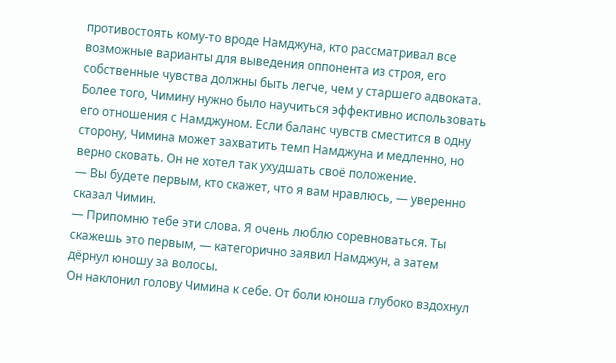противостоять кому-то вроде Намджуна, кто рассматривал все возможные варианты для выведения оппонента из строя, его собственные чувства должны быть легче, чем у старшего адвоката. Более того, Чимину нужно было научиться эффективно использовать его отношения с Намджуном. Если баланс чувств сместится в одну сторону, Чимина может захватить темп Намджуна и медленно, но верно сковать. Он не хотел так ухудшать своё положение.
— Вы будете первым, кто скажет, что я вам нравлюсь, — уверенно сказал Чимин.
— Припомню тебе эти слова. Я очень люблю соревноваться. Ты скажешь это первым, — категорично заявил Намджун, а затем дёрнул юношу за волосы.
Он наклонил голову Чимина к себе. От боли юноша глубоко вздохнул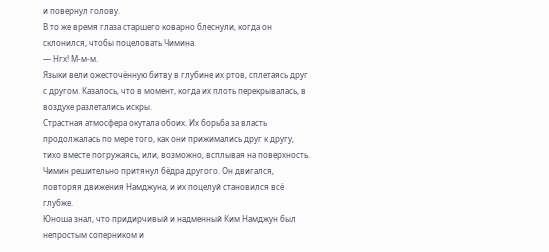и повернул голову.
В то же время глаза старшего коварно блеснули, когда он склонился, чтобы поцеловать Чимина.
— Нгх! М-м-м.
Языки вели ожесточённую битву в глубине их ртов, сплетаясь друг с другом. Казалось, что в момент, когда их плоть перекрывалась, в воздухе разлетались искры.
Страстная атмосфера окутала обоих. Их борьба за власть продолжалась по мере того, как они прижимались друг к другу, тихо вместе погружаясь, или, возможно, всплывая на поверхность.
Чимин решительно притянул бёдра другого. Он двигался, повторяя движения Намджуна, и их поцелуй становился всё глубже.
Юноша знал, что придирчивый и надменный Ким Намджун был непростым соперником и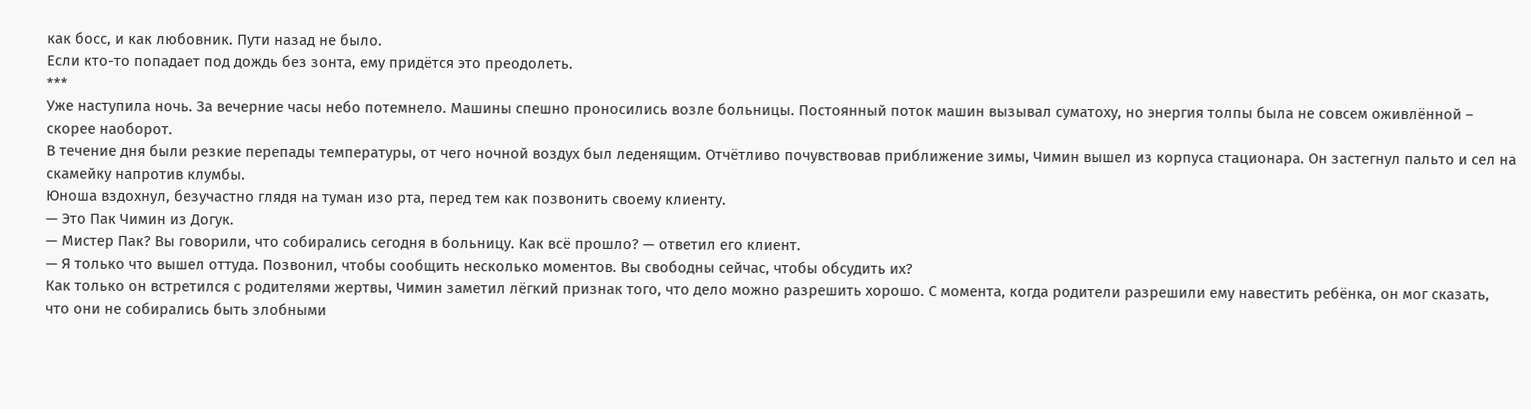как босс, и как любовник. Пути назад не было.
Если кто-то попадает под дождь без зонта, ему придётся это преодолеть.
***
Уже наступила ночь. За вечерние часы небо потемнело. Машины спешно проносились возле больницы. Постоянный поток машин вызывал суматоху, но энергия толпы была не совсем оживлённой – скорее наоборот.
В течение дня были резкие перепады температуры, от чего ночной воздух был леденящим. Отчётливо почувствовав приближение зимы, Чимин вышел из корпуса стационара. Он застегнул пальто и сел на скамейку напротив клумбы.
Юноша вздохнул, безучастно глядя на туман изо рта, перед тем как позвонить своему клиенту.
— Это Пак Чимин из Догук.
— Мистер Пак? Вы говорили, что собирались сегодня в больницу. Как всё прошло? — ответил его клиент.
— Я только что вышел оттуда. Позвонил, чтобы сообщить несколько моментов. Вы свободны сейчас, чтобы обсудить их?
Как только он встретился с родителями жертвы, Чимин заметил лёгкий признак того, что дело можно разрешить хорошо. С момента, когда родители разрешили ему навестить ребёнка, он мог сказать, что они не собирались быть злобными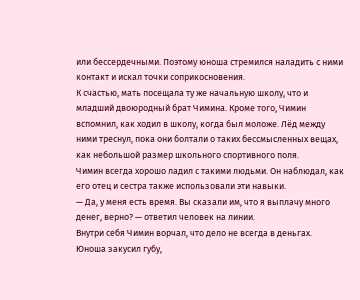или бессердечными. Поэтому юноша стремился наладить с ними контакт и искал точки соприкосновения.
К счастью, мать посещала ту же начальную школу, что и младший двоюродный брат Чимина. Кроме того, Чимин вспомнил, как ходил в школу, когда был моложе. Лёд между ними треснул, пока они болтали о таких бессмысленных вещах, как небольшой размер школьного спортивного поля.
Чимин всегда хорошо ладил с такими людьми. Он наблюдал, как его отец и сестра также использовали эти навыки.
— Да, у меня есть время. Вы сказали им, что я выплачу много денег, верно? — ответил человек на линии.
Внутри себя Чимин ворчал, что дело не всегда в деньгах.
Юноша закусил губу,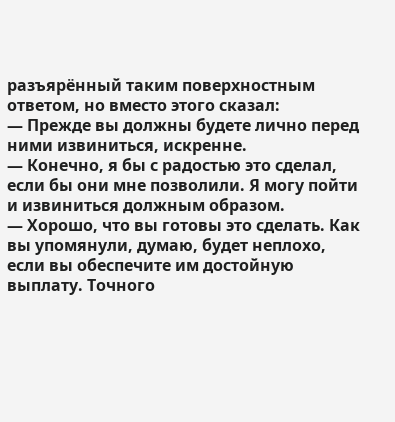разъярённый таким поверхностным ответом, но вместо этого сказал:
— Прежде вы должны будете лично перед ними извиниться, искренне.
— Конечно, я бы с радостью это сделал, если бы они мне позволили. Я могу пойти и извиниться должным образом.
— Хорошо, что вы готовы это сделать. Как вы упомянули, думаю, будет неплохо, если вы обеспечите им достойную выплату. Точного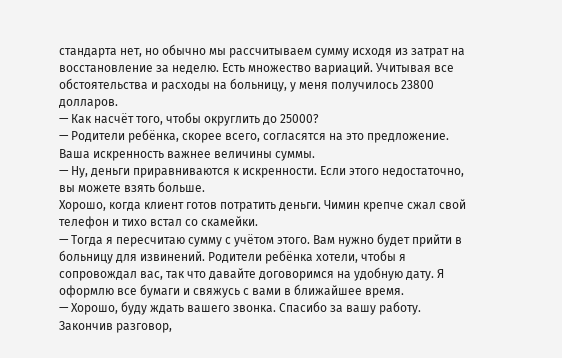стандарта нет, но обычно мы рассчитываем сумму исходя из затрат на восстановление за неделю. Есть множество вариаций. Учитывая все обстоятельства и расходы на больницу, у меня получилось 23800 долларов.
— Как насчёт того, чтобы округлить до 25000?
— Родители ребёнка, скорее всего, согласятся на это предложение. Ваша искренность важнее величины суммы.
— Ну, деньги приравниваются к искренности. Если этого недостаточно, вы можете взять больше.
Хорошо, когда клиент готов потратить деньги. Чимин крепче сжал свой телефон и тихо встал со скамейки.
— Тогда я пересчитаю сумму с учётом этого. Вам нужно будет прийти в больницу для извинений. Родители ребёнка хотели, чтобы я сопровождал вас, так что давайте договоримся на удобную дату. Я оформлю все бумаги и свяжусь с вами в ближайшее время.
— Хорошо, буду ждать вашего звонка. Спасибо за вашу работу.
Закончив разговор,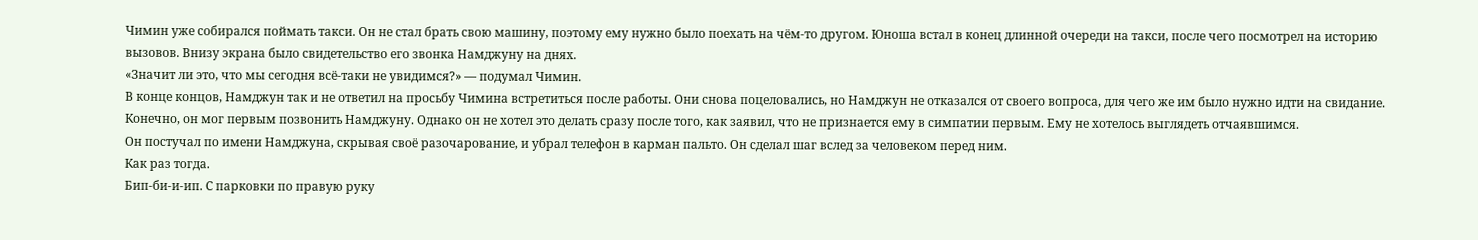Чимин уже собирался поймать такси. Он не стал брать свою машину, поэтому ему нужно было поехать на чём-то другом. Юноша встал в конец длинной очереди на такси, после чего посмотрел на историю вызовов. Внизу экрана было свидетельство его звонка Намджуну на днях.
«Значит ли это, что мы сегодня всё-таки не увидимся?» — подумал Чимин.
В конце концов, Намджун так и не ответил на просьбу Чимина встретиться после работы. Они снова поцеловались, но Намджун не отказался от своего вопроса, для чего же им было нужно идти на свидание.
Конечно, он мог первым позвонить Намджуну. Однако он не хотел это делать сразу после того, как заявил, что не признается ему в симпатии первым. Ему не хотелось выглядеть отчаявшимся.
Он постучал по имени Намджуна, скрывая своё разочарование, и убрал телефон в карман пальто. Он сделал шаг вслед за человеком перед ним.
Как раз тогда.
Бип-би-и-ип. С парковки по правую руку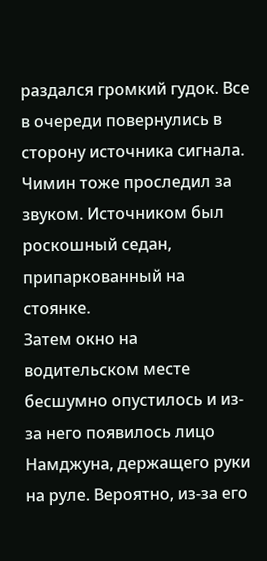раздался громкий гудок. Все в очереди повернулись в сторону источника сигнала. Чимин тоже проследил за звуком. Источником был роскошный седан, припаркованный на стоянке.
Затем окно на водительском месте бесшумно опустилось и из-за него появилось лицо Намджуна, держащего руки на руле. Вероятно, из-за его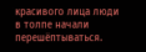красивого лица люди в толпе начали перешёптываться.